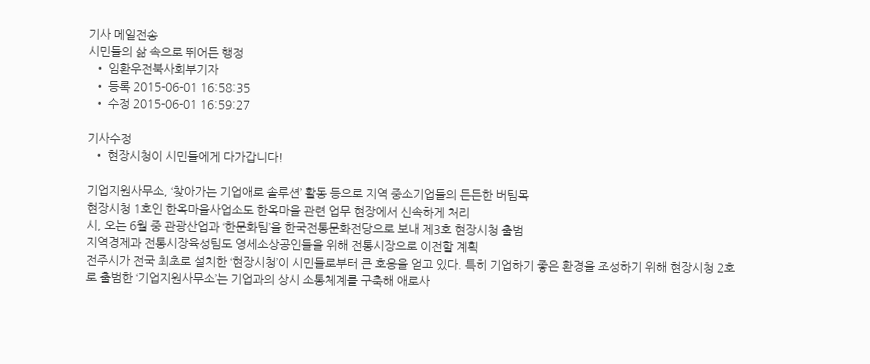기사 메일전송
시민들의 삶 속으로 뛰어든 행정
  • 임환우전북사회부기자
  • 등록 2015-06-01 16:58:35
  • 수정 2015-06-01 16:59:27

기사수정
  • 현장시청이 시민들에게 다가갑니다!

기업지원사무소, ‘찾아가는 기업애로 솔루션’ 활동 등으로 지역 중소기업들의 든든한 버팀목
현장시청 1호인 한옥마을사업소도 한옥마을 관련 업무 현장에서 신속하게 처리
시, 오는 6월 중 관광산업과 ‘한문화팀’을 한국전통문화전당으로 보내 제3호 현장시청 출범
지역경제과 전통시장육성팀도 영세소상공인들을 위해 전통시장으로 이전할 계획
전주시가 전국 최초로 설치한 ‘현장시청’이 시민들로부터 큰 호응을 얻고 있다. 특히 기업하기 좋은 환경을 조성하기 위해 현장시청 2호로 출범한 ‘기업지원사무소’는 기업과의 상시 소통체계를 구축해 애로사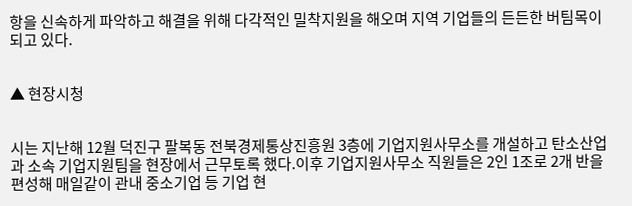항을 신속하게 파악하고 해결을 위해 다각적인 밀착지원을 해오며 지역 기업들의 든든한 버팀목이 되고 있다.


▲ 현장시청


시는 지난해 12월 덕진구 팔복동 전북경제통상진흥원 3층에 기업지원사무소를 개설하고 탄소산업과 소속 기업지원팀을 현장에서 근무토록 했다.이후 기업지원사무소 직원들은 2인 1조로 2개 반을 편성해 매일같이 관내 중소기업 등 기업 현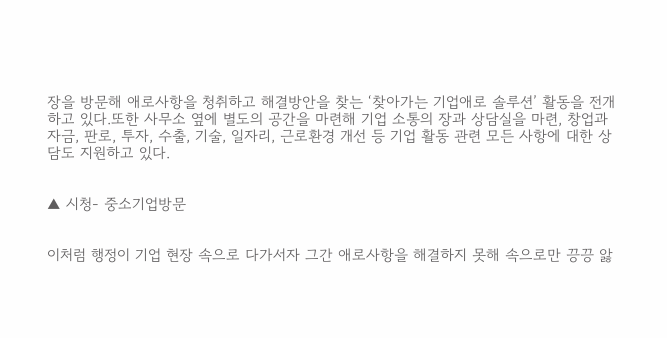장을 방문해 애로사항을 청취하고 해결방안을 찾는 ‘찾아가는 기업애로 솔루션’ 활동을 전개하고 있다.또한 사무소 옆에 별도의 공간을 마련해 기업 소통의 장과 상담실을 마련, 창업과 자금, 판로, 투자, 수출, 기술, 일자리, 근로환경 개선 등 기업 활동 관련 모든 사항에 대한 상담도 지원하고 있다.


▲ 시청- 중소기업방문


이처럼 행정이 기업 현장 속으로 다가서자 그간 애로사항을 해결하지 못해 속으로만 끙끙 앓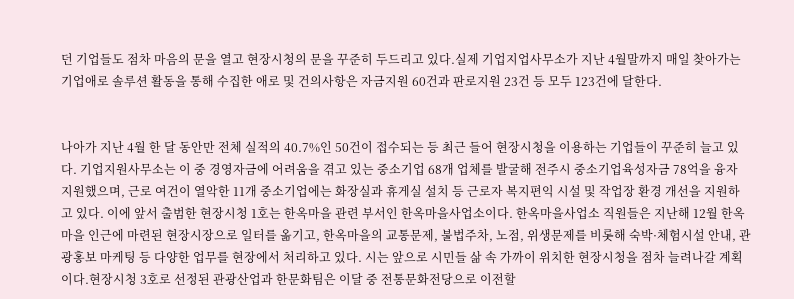던 기업들도 점차 마음의 문을 열고 현장시청의 문을 꾸준히 두드리고 있다.실제 기업지업사무소가 지난 4월말까지 매일 찾아가는 기업애로 솔루션 활동을 통해 수집한 애로 및 건의사항은 자금지원 60건과 판로지원 23건 등 모두 123건에 달한다.


나아가 지난 4월 한 달 동안만 전체 실적의 40.7%인 50건이 접수되는 등 최근 들어 현장시청을 이용하는 기업들이 꾸준히 늘고 있다. 기업지원사무소는 이 중 경영자금에 어려움을 겪고 있는 중소기업 68개 업체를 발굴해 전주시 중소기업육성자금 78억을 융자 지원했으며, 근로 여건이 열악한 11개 중소기업에는 화장실과 휴게실 설치 등 근로자 복지편익 시설 및 작업장 환경 개선을 지원하고 있다. 이에 앞서 출범한 현장시청 1호는 한옥마을 관련 부서인 한옥마을사업소이다. 한옥마을사업소 직원들은 지난해 12월 한옥마을 인근에 마련된 현장시장으로 일터를 옮기고, 한옥마을의 교통문제, 불법주차, 노점, 위생문제를 비롯해 숙박·체험시설 안내, 관광홍보 마케팅 등 다양한 업무를 현장에서 처리하고 있다. 시는 앞으로 시민들 삶 속 가까이 위치한 현장시청을 점차 늘려나갈 계획이다.현장시청 3호로 선정된 관광산업과 한문화팀은 이달 중 전통문화전당으로 이전할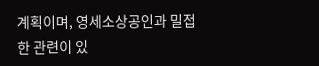계획이며, 영세소상공인과 밀접한 관련이 있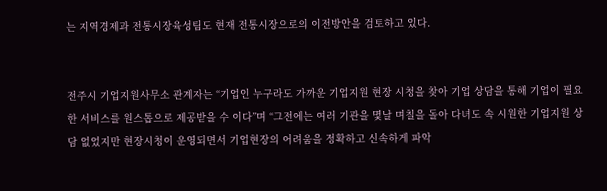는 지역경제과 전통시장육성팀도 현재 전통시장으로의 이전방안을 검토하고 있다.


전주시 기업지원사무소 관계자는 “기업인 누구라도 가까운 기업지원 현장 시청을 찾아 기업 상담을 통해 기업이 필요한 서비스를 원스톱으로 제공받을 수 이다”며 “그전에는 여러 기관을 몇날 며칠을 돌아 다녀도 속 시원한 기업지원 상담 없었지만 현장시청이 운영되면서 기업현장의 어려움을 정확하고 신속하게 파악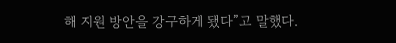해 지원 방안을 강구하게 됐다”고 말했다.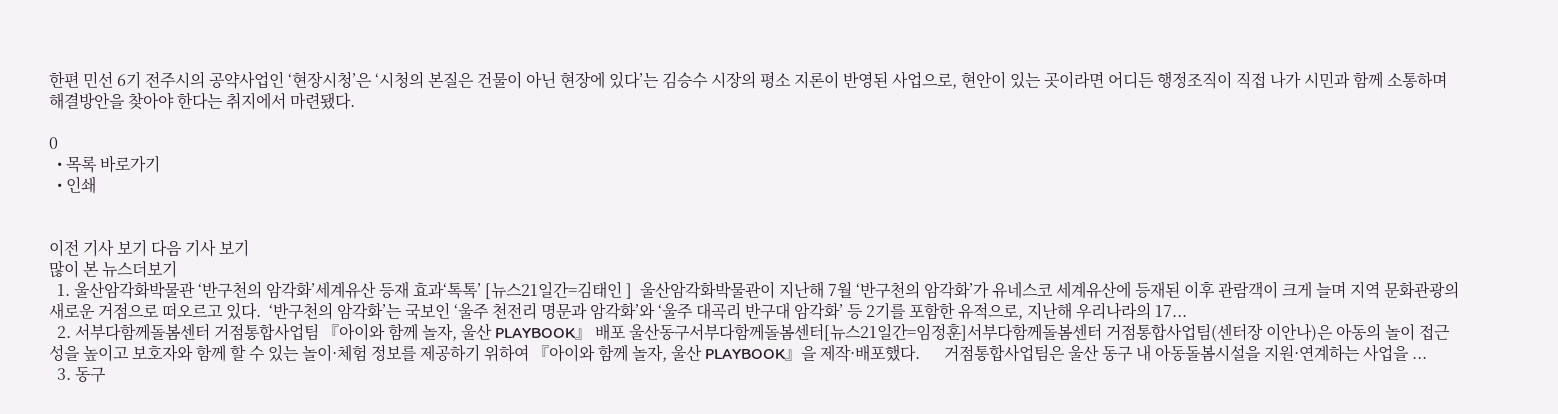한편 민선 6기 전주시의 공약사업인 ‘현장시청’은 ‘시청의 본질은 건물이 아닌 현장에 있다’는 김승수 시장의 평소 지론이 반영된 사업으로, 현안이 있는 곳이라면 어디든 행정조직이 직접 나가 시민과 함께 소통하며 해결방안을 찾아야 한다는 취지에서 마련됐다.

0
  • 목록 바로가기
  • 인쇄


이전 기사 보기 다음 기사 보기
많이 본 뉴스더보기
  1. 울산암각화박물관 ‘반구천의 암각화’세계유산 등재 효과‘톡톡’ [뉴스21일간=김태인 ]  울산암각화박물관이 지난해 7월 ‘반구천의 암각화’가 유네스코 세계유산에 등재된 이후 관람객이 크게 늘며 지역 문화관광의 새로운 거점으로 떠오르고 있다.  ‘반구천의 암각화’는 국보인 ‘울주 천전리 명문과 암각화’와 ‘울주 대곡리 반구대 암각화’ 등 2기를 포함한 유적으로, 지난해 우리나라의 17...
  2. 서부다함께돌봄센터 거점통합사업팀 『아이와 함께 놀자, 울산 PLAYBOOK』 배포 울산동구서부다함께돌봄센터[뉴스21일간=임정훈]서부다함께돌봄센터 거점통합사업팀(센터장 이안나)은 아동의 놀이 접근성을 높이고 보호자와 함께 할 수 있는 놀이·체험 정보를 제공하기 위하여 『아이와 함께 놀자, 울산 PLAYBOOK』을 제작·배포했다.      거점통합사업팀은 울산 동구 내 아동돌봄시설을 지원·연계하는 사업을 ...
  3. 동구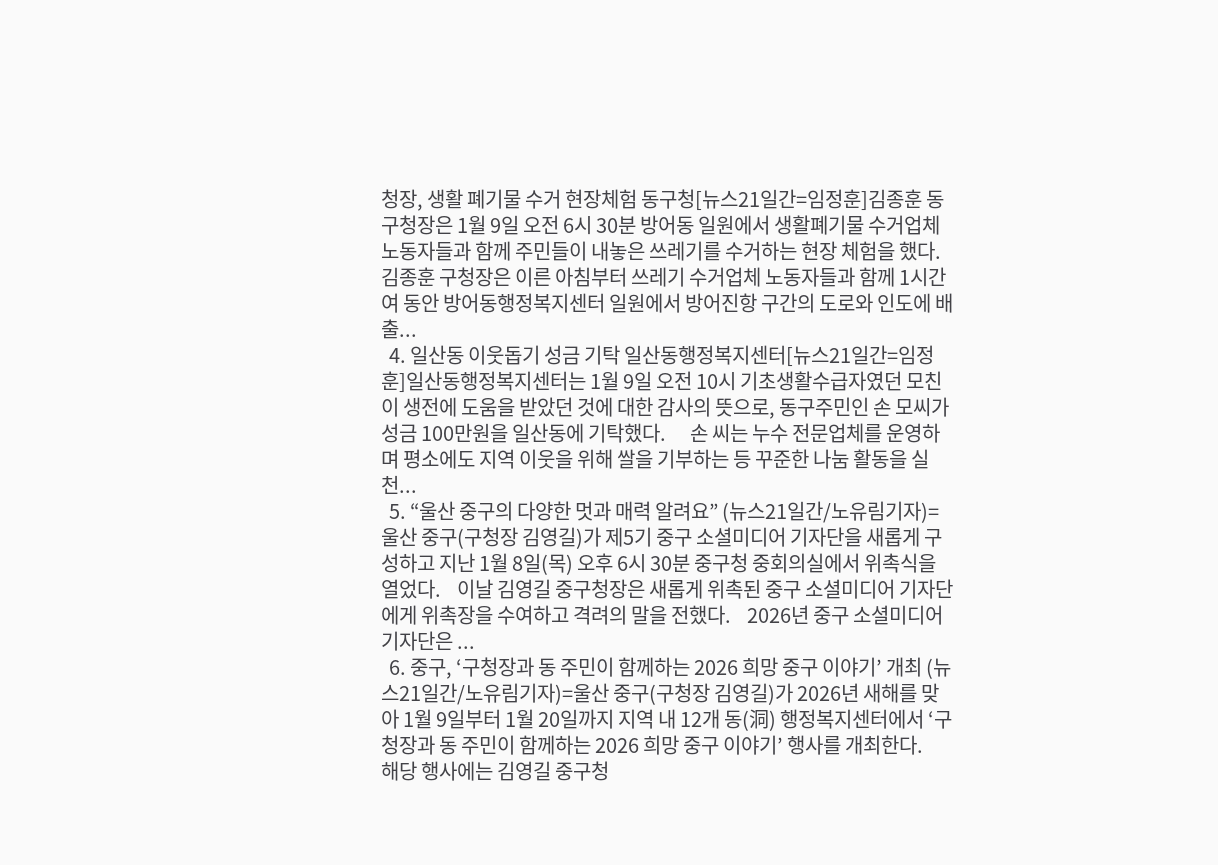청장, 생활 폐기물 수거 현장체험 동구청[뉴스21일간=임정훈]김종훈 동구청장은 1월 9일 오전 6시 30분 방어동 일원에서 생활폐기물 수거업체 노동자들과 함께 주민들이 내놓은 쓰레기를 수거하는 현장 체험을 했다.    김종훈 구청장은 이른 아침부터 쓰레기 수거업체 노동자들과 함께 1시간여 동안 방어동행정복지센터 일원에서 방어진항 구간의 도로와 인도에 배출...
  4. 일산동 이웃돕기 성금 기탁 일산동행정복지센터[뉴스21일간=임정훈]일산동행정복지센터는 1월 9일 오전 10시 기초생활수급자였던 모친이 생전에 도움을 받았던 것에 대한 감사의 뜻으로, 동구주민인 손 모씨가 성금 100만원을 일산동에 기탁했다.      손 씨는 누수 전문업체를 운영하며 평소에도 지역 이웃을 위해 쌀을 기부하는 등 꾸준한 나눔 활동을 실천...
  5. “울산 중구의 다양한 멋과 매력 알려요” (뉴스21일간/노유림기자)=울산 중구(구청장 김영길)가 제5기 중구 소셜미디어 기자단을 새롭게 구성하고 지난 1월 8일(목) 오후 6시 30분 중구청 중회의실에서 위촉식을 열었다.    이날 김영길 중구청장은 새롭게 위촉된 중구 소셜미디어 기자단에게 위촉장을 수여하고 격려의 말을 전했다.    2026년 중구 소셜미디어 기자단은 ...
  6. 중구, ‘구청장과 동 주민이 함께하는 2026 희망 중구 이야기’ 개최 (뉴스21일간/노유림기자)=울산 중구(구청장 김영길)가 2026년 새해를 맞아 1월 9일부터 1월 20일까지 지역 내 12개 동(洞) 행정복지센터에서 ‘구청장과 동 주민이 함께하는 2026 희망 중구 이야기’ 행사를 개최한다.    해당 행사에는 김영길 중구청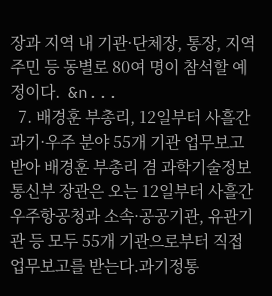장과 지역 내 기관·단체장, 통장, 지역 주민 등 동별로 80여 명이 참석할 예정이다.  &n...
  7. 배경훈 부총리, 12일부터 사흘간 과기·우주 분야 55개 기관 업무보고 받아 배경훈 부총리 겸 과학기술정보통신부 장관은 오는 12일부터 사흘간 우주항공청과 소속·공공기관, 유관기관 등 모두 55개 기관으로부터 직접 업무보고를 받는다.과기정통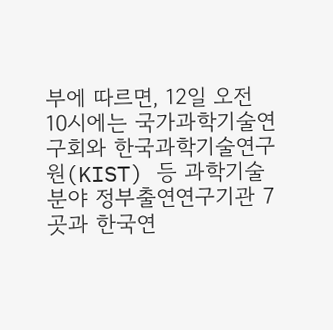부에 따르면, 12일 오전 10시에는 국가과학기술연구회와 한국과학기술연구원(KIST) 등 과학기술 분야 정부출연연구기관 7곳과 한국연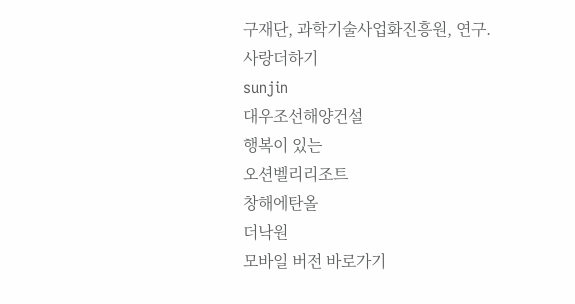구재단, 과학기술사업화진흥원, 연구.
사랑더하기
sunjin
대우조선해양건설
행복이 있는
오션벨리리조트
창해에탄올
더낙원
모바일 버전 바로가기